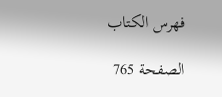فهرس الكتاب

الصفحة 765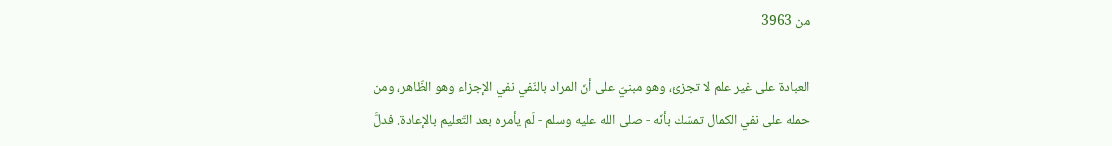من 3963

العبادة على غير علم لا تجزئ، وهو مبنيّ على أنّ المراد بالنّفي نفي الإجزاء وهو الظّاهر، ومن حمله على نفي الكمال تمسّك بأنّه - صلى الله عليه وسلم - لَم يأمره بعد التّعليم بالإعادة. فدلَّ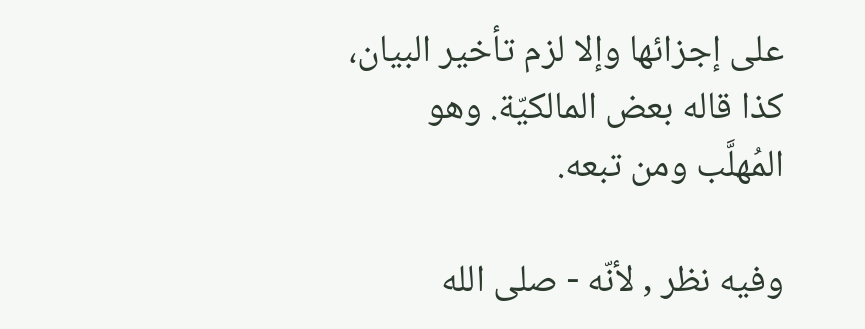على إجزائها وإلا لزم تأخير البيان، كذا قاله بعض المالكيّة. وهو المُهلَّب ومن تبعه.

وفيه نظر , لأنّه - صلى الله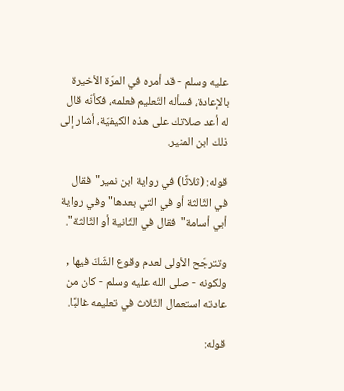عليه وسلم - قد أمره في المرّة الأخيرة بالإعادة، فسأله التّعليم فعلمه، فكأنّه قال له أعد صلاتك على هذه الكيفيّة، أشار إلى ذلك ابن المنير.

قوله: (ثلاثًا) في رواية ابن نمير"فقال في الثّالثة أو في التي بعدها"وفي رواية أبي أسامة"فقال في الثّانية أو الثّالثة".

وتترجّح الأولى لعدم وقوع الشّكّ فيها , ولكونه - صلى الله عليه وسلم - كان من عادته استعمال الثّلاث في تعليمه غالبًا.

قوله: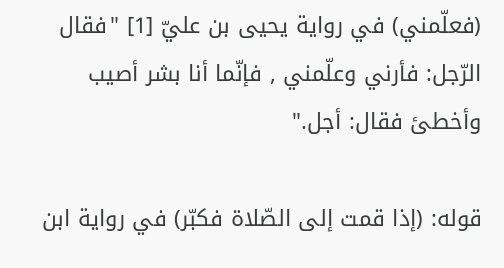(فعلّمني) في رواية يحيى بن عليّ [1] "فقال الرّجل: فأرني وعلّمني , فإنّما أنا بشر أصيب وأخطئ فقال: أجل."

قوله: (إذا قمت إلى الصّلاة فكبّر) في رواية ابن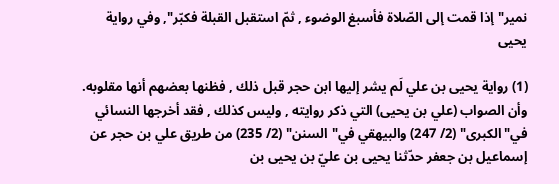نمير"إذا قمت إلى الصّلاة فأسبغ الوضوء , ثمّ استقبل القبلة فكبّر", وفي رواية يحيى

(1) رواية يحيى بن علي لَم يشر إليها ابن حجر قبل ذلك , فظنها بعضهم أنها مقلوبه. وأن الصواب (علي بن يحيى) التي ذكر روايته , وليس كذلك , فقد أخرجها النسائي في"الكبرى" (2/ 247) والبيهقي في"السنن" (2/ 235) من طريق علي بن حجر عن إسماعيل بن جعفر حدّثنا يحيى بن عليّ بن يحيى بن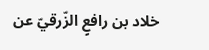خلاد بن رافعٍ الزّرقيّ عن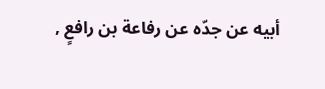أبيه عن جدّه عن رفاعة بن رافعٍ ,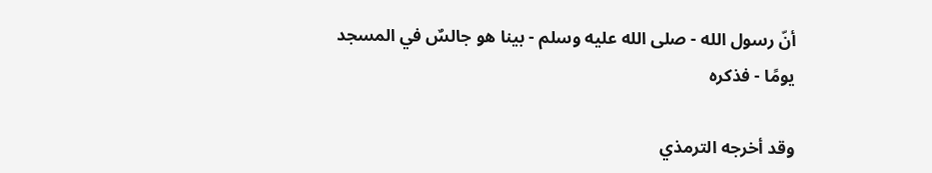أنّ رسول الله - صلى الله عليه وسلم - بينا هو جالسٌ في المسجد يومًا - فذكره

وقد أخرجه الترمذي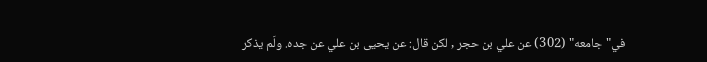في"جامعه" (302) عن علي بن حجر , لكن قال: عن يحيى بن علي عن جده. ولَم يذكر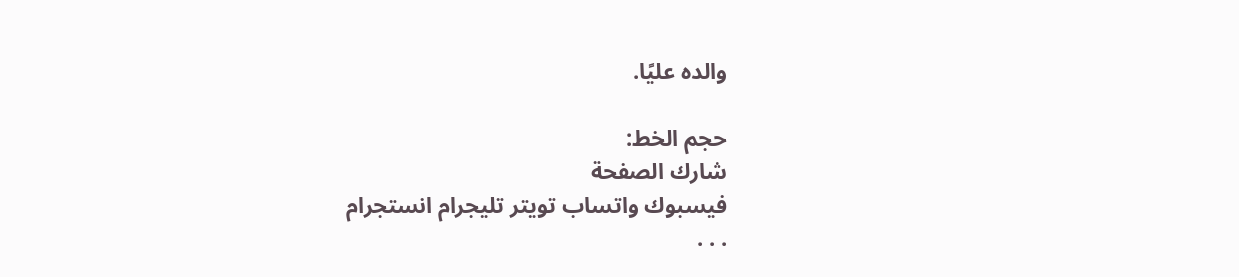والده عليًا.

حجم الخط:
شارك الصفحة
فيسبوك واتساب تويتر تليجرام انستجرام
. . .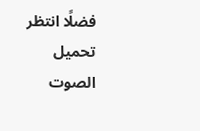فضلًا انتظر تحميل الصوت